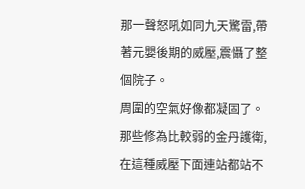那一聲怒吼如同九天驚雷,帶著元嬰後期的威壓,震懾了整個院子。
周圍的空氣好像都凝固了。
那些修為比較弱的金丹護衛,在這種威壓下面連站都站不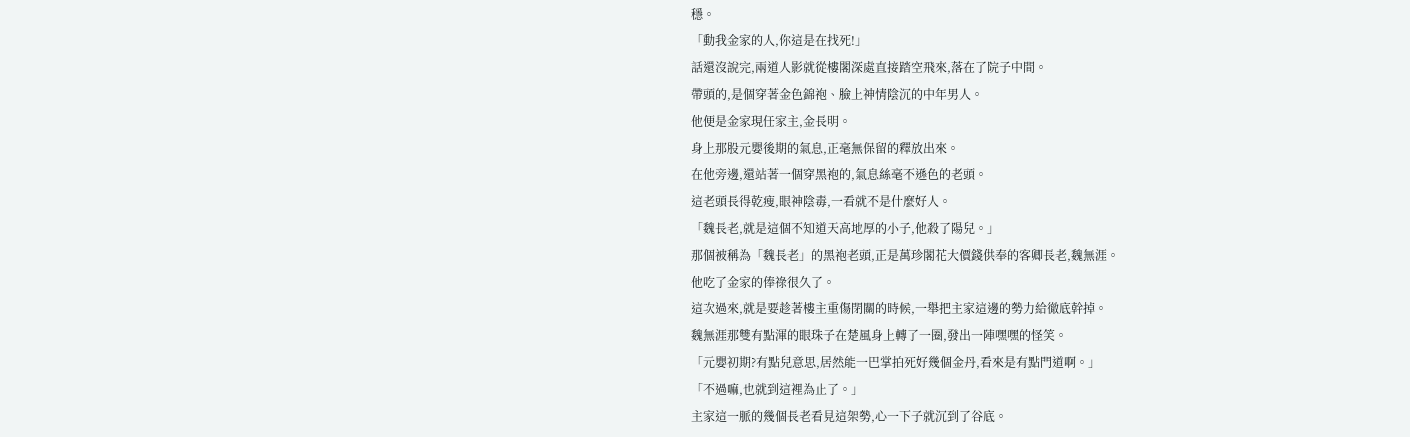穩。
「動我金家的人,你這是在找死!」
話還沒說完,兩道人影就從樓閣深處直接踏空飛來,落在了院子中間。
帶頭的,是個穿著金色錦袍、臉上神情陰沉的中年男人。
他便是金家現任家主,金長明。
身上那股元嬰後期的氣息,正毫無保留的釋放出來。
在他旁邊,還站著一個穿黑袍的,氣息絲毫不遜色的老頭。
這老頭長得乾瘦,眼神陰毒,一看就不是什麼好人。
「魏長老,就是這個不知道天高地厚的小子,他殺了陽兒。」
那個被稱為「魏長老」的黑袍老頭,正是萬珍閣花大價錢供奉的客卿長老,魏無涯。
他吃了金家的俸祿很久了。
這次過來,就是要趁著樓主重傷閉關的時候,一舉把主家這邊的勢力給徹底幹掉。
魏無涯那雙有點渾的眼珠子在楚風身上轉了一圈,發出一陣嘿嘿的怪笑。
「元嬰初期?有點兒意思,居然能一巴掌拍死好幾個金丹,看來是有點門道啊。」
「不過嘛,也就到這裡為止了。」
主家這一脈的幾個長老看見這架勢,心一下子就沉到了谷底。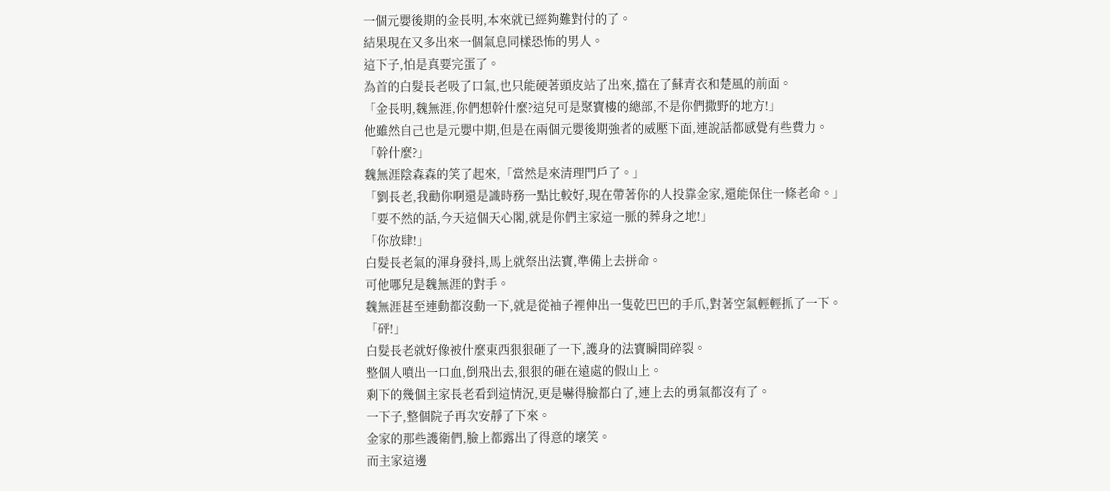一個元嬰後期的金長明,本來就已經夠難對付的了。
結果現在又多出來一個氣息同樣恐怖的男人。
這下子,怕是真要完蛋了。
為首的白髮長老吸了口氣,也只能硬著頭皮站了出來,擋在了蘇青衣和楚風的前面。
「金長明,魏無涯,你們想幹什麼?這兒可是聚寶樓的總部,不是你們撒野的地方!」
他雖然自己也是元嬰中期,但是在兩個元嬰後期強者的威壓下面,連說話都感覺有些費力。
「幹什麼?」
魏無涯陰森森的笑了起來,「當然是來清理門戶了。」
「劉長老,我勸你啊還是識時務一點比較好,現在帶著你的人投靠金家,還能保住一條老命。」
「要不然的話,今天這個天心閣,就是你們主家這一脈的葬身之地!」
「你放肆!」
白髮長老氣的渾身發抖,馬上就祭出法寶,準備上去拼命。
可他哪兒是魏無涯的對手。
魏無涯甚至連動都沒動一下,就是從袖子裡伸出一隻乾巴巴的手爪,對著空氣輕輕抓了一下。
「砰!」
白髮長老就好像被什麼東西狠狠砸了一下,護身的法寶瞬間碎裂。
整個人噴出一口血,倒飛出去,狠狠的砸在遠處的假山上。
剩下的幾個主家長老看到這情況,更是嚇得臉都白了,連上去的勇氣都沒有了。
一下子,整個院子再次安靜了下來。
金家的那些護衛們,臉上都露出了得意的壞笑。
而主家這邊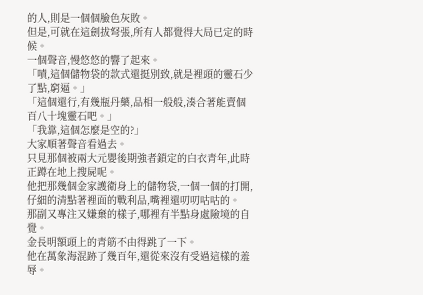的人,則是一個個臉色灰敗。
但是,可就在這劍拔弩張,所有人都覺得大局已定的時候。
一個聲音,慢悠悠的響了起來。
「嘖,這個儲物袋的款式還挺別致,就是裡頭的靈石少了點,窮逼。」
「這個還行,有幾瓶丹藥,品相一般般,湊合著能賣個百八十塊靈石吧。」
「我靠,這個怎麼是空的?」
大家順著聲音看過去。
只見那個被兩大元嬰後期強者鎖定的白衣青年,此時正蹲在地上搜屍呢。
他把那幾個金家護衛身上的儲物袋,一個一個的打開,仔細的清點著裡面的戰利品,嘴裡還叨叨咕咕的。
那副又專注又嫌棄的樣子,哪裡有半點身處險境的自覺。
金長明額頭上的青筋不由得跳了一下。
他在萬象海混跡了幾百年,還從來沒有受過這樣的羞辱。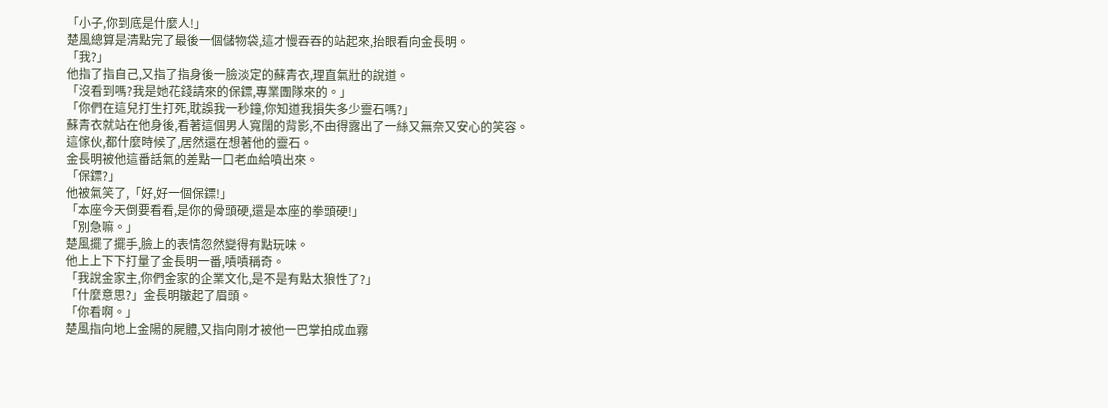「小子,你到底是什麼人!」
楚風總算是清點完了最後一個儲物袋,這才慢吞吞的站起來,抬眼看向金長明。
「我?」
他指了指自己,又指了指身後一臉淡定的蘇青衣,理直氣壯的說道。
「沒看到嗎?我是她花錢請來的保鏢,專業團隊來的。」
「你們在這兒打生打死,耽誤我一秒鐘,你知道我損失多少靈石嗎?」
蘇青衣就站在他身後,看著這個男人寬闊的背影,不由得露出了一絲又無奈又安心的笑容。
這傢伙,都什麼時候了,居然還在想著他的靈石。
金長明被他這番話氣的差點一口老血給噴出來。
「保鏢?」
他被氣笑了,「好,好一個保鏢!」
「本座今天倒要看看,是你的骨頭硬,還是本座的拳頭硬!」
「別急嘛。」
楚風擺了擺手,臉上的表情忽然變得有點玩味。
他上上下下打量了金長明一番,嘖嘖稱奇。
「我說金家主,你們金家的企業文化,是不是有點太狼性了?」
「什麼意思?」金長明皺起了眉頭。
「你看啊。」
楚風指向地上金陽的屍體,又指向剛才被他一巴掌拍成血霧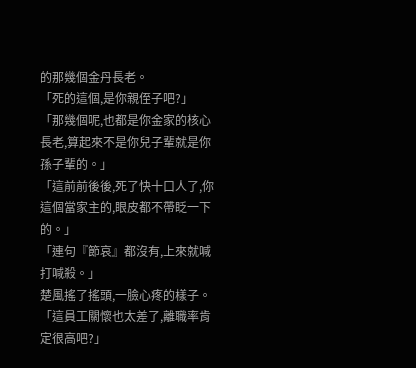的那幾個金丹長老。
「死的這個,是你親侄子吧?」
「那幾個呢,也都是你金家的核心長老,算起來不是你兒子輩就是你孫子輩的。」
「這前前後後,死了快十口人了,你這個當家主的,眼皮都不帶眨一下的。」
「連句『節哀』都沒有,上來就喊打喊殺。」
楚風搖了搖頭,一臉心疼的樣子。
「這員工關懷也太差了,離職率肯定很高吧?」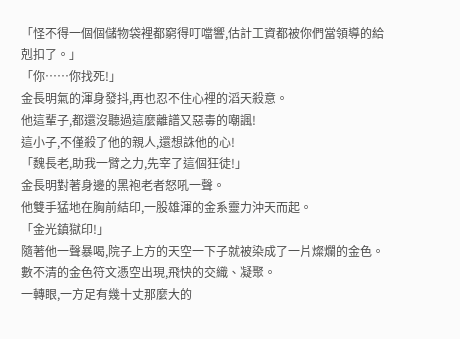「怪不得一個個儲物袋裡都窮得叮噹響,估計工資都被你們當領導的給剋扣了。」
「你……你找死!」
金長明氣的渾身發抖,再也忍不住心裡的滔天殺意。
他這輩子,都還沒聽過這麼離譜又惡毒的嘲諷!
這小子,不僅殺了他的親人,還想誅他的心!
「魏長老,助我一臂之力,先宰了這個狂徒!」
金長明對著身邊的黑袍老者怒吼一聲。
他雙手猛地在胸前結印,一股雄渾的金系靈力沖天而起。
「金光鎮獄印!」
隨著他一聲暴喝,院子上方的天空一下子就被染成了一片燦爛的金色。
數不清的金色符文憑空出現,飛快的交織、凝聚。
一轉眼,一方足有幾十丈那麼大的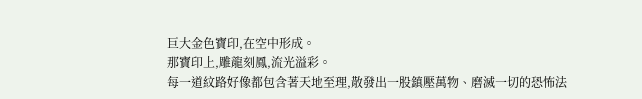巨大金色寶印,在空中形成。
那寶印上,雕龍刻鳳,流光溢彩。
每一道紋路好像都包含著天地至理,散發出一股鎮壓萬物、磨滅一切的恐怖法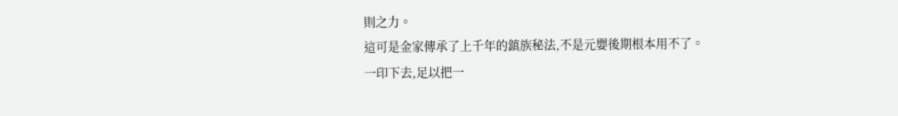則之力。
這可是金家傳承了上千年的鎮族秘法,不是元嬰後期根本用不了。
一印下去,足以把一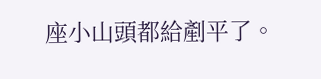座小山頭都給剷平了。